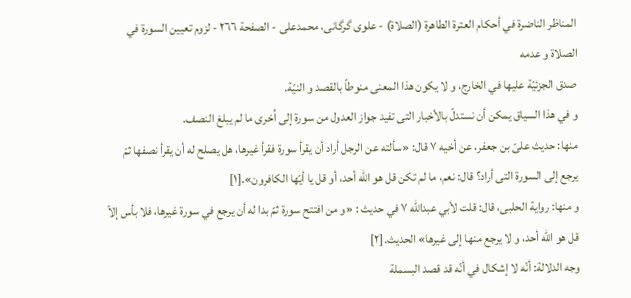المناظر الناضرة في أحکام العترة الطاهرة (الصلاة) - علوی گرگانی، محمدعلی - الصفحة ٢٦٦ - لزوم تعيين السورة في الصلاة و عدمه
صدق الجزئيّة عليها في الخارج، و لا يكون هذا المعنى منوطاً بالقصد و النيّة.
و في هذا السياق يمكن أن نستدلّ بالأخبار التى تفيد جواز العدول من سورة إلى اُخرى ما لم يبلغ النصف.
منها: حديث علىّ بن جعفر، عن أخيه ٧ قال: «سألته عن الرجل أراد أن يقرأ سورة فقرأ غيرها، هل يصلح له أن يقرأ نصفها ثمّ يرجع إلى السورة التى أراد؟ قال: نعم، ما لم تكن قل هو اللّه أحد، أو قل يا أيّها الكافرون».[١]
و منها: رواية الحلبى، قال: قلت لأبي عبداللّه ٧ في حديث : «و من افتتح سورة ثمّ بدا له أن يرجع في سورة غيرها، فلا بأس إلاّ قل هو اللّه أحد، و لا يرجع منها إلى غيرها» الحديث.[٢]
وجه الدلالة: أنّه لا إشكال في أنّه قد قصد البسملة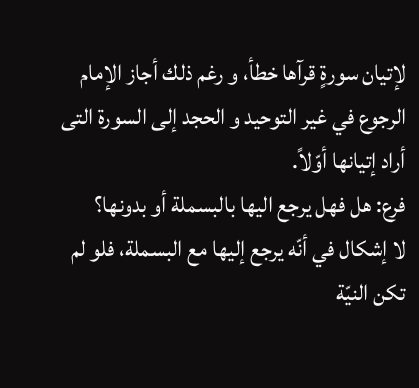لإتيان سورةٍ قرآها خطأ، و رغم ذلك أجاز الإمام الرجوع في غير التوحيد و الحجد إلى السورة التى أراد إتيانها أوّلاً.
فرع: هل فهل يرجع اليها بالبسملة أو بدونها؟
لا إشكال في أنّه يرجع إليها مع البسملة، فلو لم تكن النيّة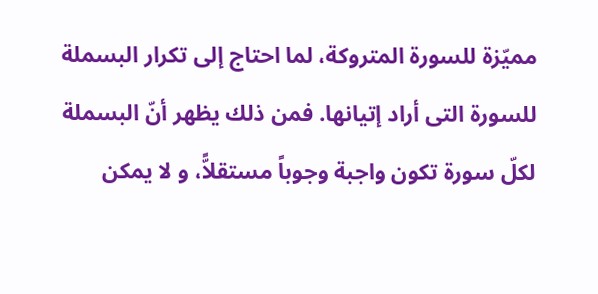مميّزة للسورة المتروكة، لما احتاج إلى تكرار البسملة للسورة التى أراد إتيانها. فمن ذلك يظهر أنّ البسملة لكلّ سورة تكون واجبة وجوباً مستقلاًّ، و لا يمكن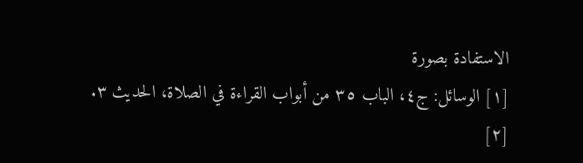الاستفادة بصورة
[١] الوسائل: ج٤، الباب ٣٥ من أبواب القراءة في الصلاة، الحديث ٣.
[٢]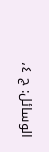الوسائل: ج ٤،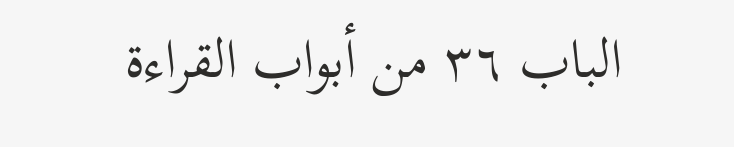الباب ٣٦ من أبواب القراءة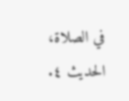في الصلاة، الحديث ٤.